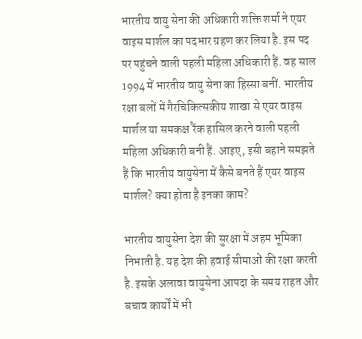भारतीय वायु सेना की अधिकारी शक्ति शर्मा ने एयर वाइस मार्शल का पदभार ग्रहण कर लिया है. इस पद पर पहुंचने वाली पहली महिला अधिकारी हैं. वह साल 1994 में भारतीय वायु सेना का हिस्सा बनीं. भारतीय रक्षा बलों में गैरचिकित्सकीय शाखा से एयर वाइस मार्शल या समकक्ष रैंक हासिल करने वाली पहली महिला अधिकारी बनी हैं. आइए, इसी बहाने समझते हैं कि भारतीय वायुसेना में कैसे बनते हैं एयर वाइस मार्शल? क्या होता है इनका काम?

भारतीय वायुसेना देश की सुरक्षा में अहम भूमिका निभाती है. यह देश की हवाई सीमाओं की रक्षा करती है. इसके अलावा वायुसेना आपदा के समय राहत और बचाव कार्यों में भी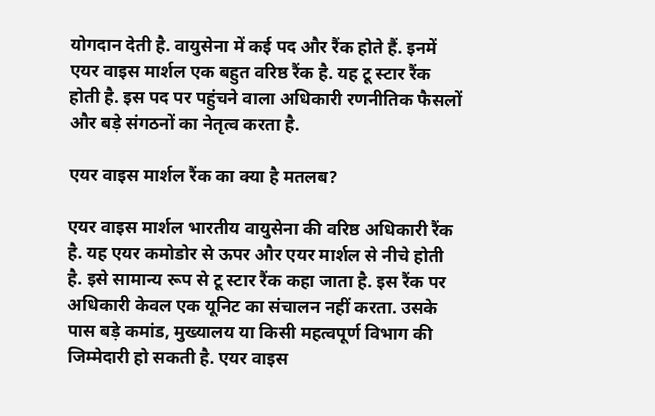योगदान देती है. वायुसेना में कई पद और रैंक होते हैं. इनमें एयर वाइस मार्शल एक बहुत वरिष्ठ रैंक है. यह टू स्टार रैंक होती है. इस पद पर पहुंचने वाला अधिकारी रणनीतिक फैसलों और बड़े संगठनों का नेतृत्व करता है.

एयर वाइस मार्शल रैंक का क्या है मतलब?

एयर वाइस मार्शल भारतीय वायुसेना की वरिष्ठ अधिकारी रैंक है. यह एयर कमोडोर से ऊपर और एयर मार्शल से नीचे होती है. इसे सामान्य रूप से टू स्टार रैंक कहा जाता है. इस रैंक पर अधिकारी केवल एक यूनिट का संचालन नहीं करता. उसके पास बड़े कमांड, मुख्यालय या किसी महत्वपूर्ण विभाग की जिम्मेदारी हो सकती है. एयर वाइस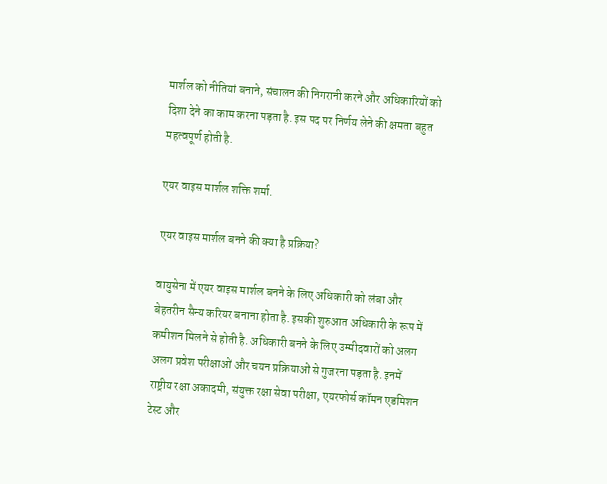मार्शल को नीतियां बनाने, संचालन की निगरानी करने और अधिकारियों को दिशा देने का काम करना पड़ता है. इस पद पर निर्णय लेने की क्षमता बहुत महत्वपूर्ण होती है.

एयर वाइस मार्शल शक्ति शर्मा.

एयर वाइस मार्शल बनने की क्या है प्रक्रिया?

वायुसेना में एयर वाइस मार्शल बनने के लिए अधिकारी को लंबा और बेहतरीन सैन्य करियर बनाना होता है. इसकी शुरुआत अधिकारी के रूप में कमीशन मिलने से होती है. अधिकारी बनने के लिए उम्मीदवारों को अलग अलग प्रवेश परीक्षाओं और चयन प्रक्रियाओं से गुजरना पड़ता है. इनमें राष्ट्रीय रक्षा अकादमी, संयुक्त रक्षा सेवा परीक्षा, एयरफोर्स कॉमन एडमिशन टेस्ट और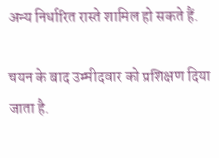अन्य निर्धारित रास्ते शामिल हो सकते हैं.

चयन के बाद उम्मीदवार को प्रशिक्षण दिया जाता है.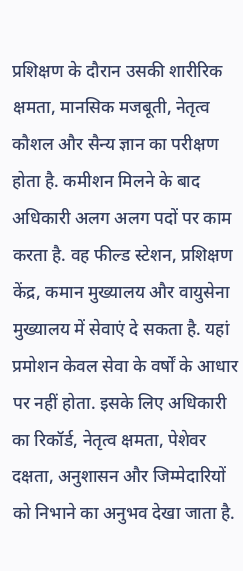प्रशिक्षण के दौरान उसकी शारीरिक क्षमता, मानसिक मजबूती, नेतृत्व कौशल और सैन्य ज्ञान का परीक्षण होता है. कमीशन मिलने के बाद अधिकारी अलग अलग पदों पर काम करता है. वह फील्ड स्टेशन, प्रशिक्षण केंद्र, कमान मुख्यालय और वायुसेना मुख्यालय में सेवाएं दे सकता है. यहां प्रमोशन केवल सेवा के वर्षों के आधार पर नहीं होता. इसके लिए अधिकारी का रिकॉर्ड, नेतृत्व क्षमता, पेशेवर दक्षता, अनुशासन और जिम्मेदारियों को निभाने का अनुभव देखा जाता है.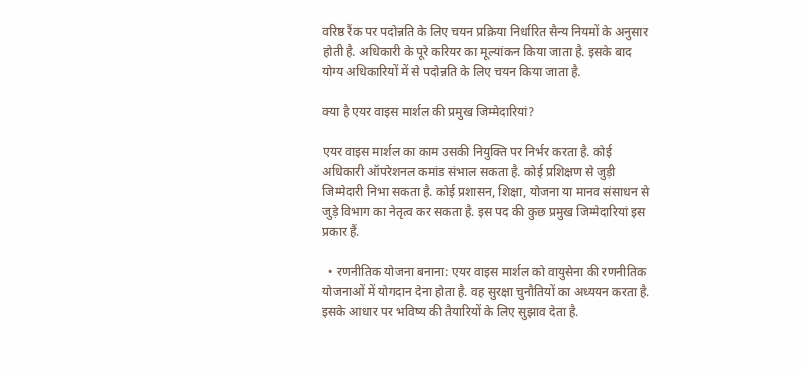वरिष्ठ रैंक पर पदोन्नति के लिए चयन प्रक्रिया निर्धारित सैन्य नियमों के अनुसार होती है. अधिकारी के पूरे करियर का मूल्यांकन किया जाता है. इसके बाद योग्य अधिकारियों में से पदोन्नति के लिए चयन किया जाता है.

क्या है एयर वाइस मार्शल की प्रमुख जिम्मेदारियां?

एयर वाइस मार्शल का काम उसकी नियुक्ति पर निर्भर करता है. कोई अधिकारी ऑपरेशनल कमांड संभाल सकता है. कोई प्रशिक्षण से जुड़ी जिम्मेदारी निभा सकता है. कोई प्रशासन, शिक्षा, योजना या मानव संसाधन से जुड़े विभाग का नेतृत्व कर सकता है. इस पद की कुछ प्रमुख जिम्मेदारियां इस प्रकार हैं.

  • रणनीतिक योजना बनाना: एयर वाइस मार्शल को वायुसेना की रणनीतिक योजनाओं में योगदान देना होता है. वह सुरक्षा चुनौतियों का अध्ययन करता है. इसके आधार पर भविष्य की तैयारियों के लिए सुझाव देता है.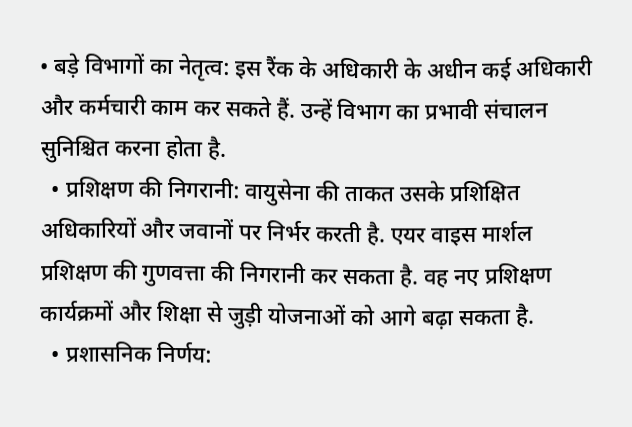• बड़े विभागों का नेतृत्व: इस रैंक के अधिकारी के अधीन कई अधिकारी और कर्मचारी काम कर सकते हैं. उन्हें विभाग का प्रभावी संचालन सुनिश्चित करना होता है.
  • प्रशिक्षण की निगरानी: वायुसेना की ताकत उसके प्रशिक्षित अधिकारियों और जवानों पर निर्भर करती है. एयर वाइस मार्शल प्रशिक्षण की गुणवत्ता की निगरानी कर सकता है. वह नए प्रशिक्षण कार्यक्रमों और शिक्षा से जुड़ी योजनाओं को आगे बढ़ा सकता है.
  • प्रशासनिक निर्णय: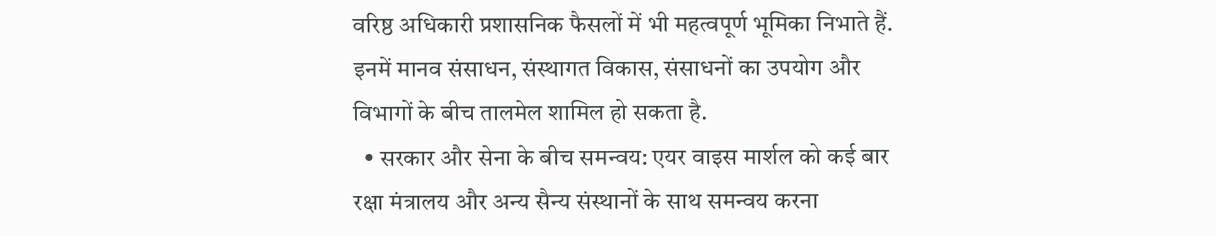वरिष्ठ अधिकारी प्रशासनिक फैसलों में भी महत्वपूर्ण भूमिका निभाते हैं. इनमें मानव संसाधन, संस्थागत विकास, संसाधनों का उपयोग और विभागों के बीच तालमेल शामिल हो सकता है.
  • सरकार और सेना के बीच समन्वय: एयर वाइस मार्शल को कई बार रक्षा मंत्रालय और अन्य सैन्य संस्थानों के साथ समन्वय करना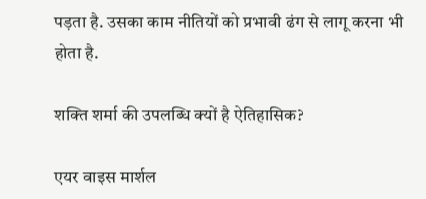पड़ता है. उसका काम नीतियों को प्रभावी ढंग से लागू करना भी होता है.

शक्ति शर्मा की उपलब्धि क्यों है ऐतिहासिक?

एयर वाइस मार्शल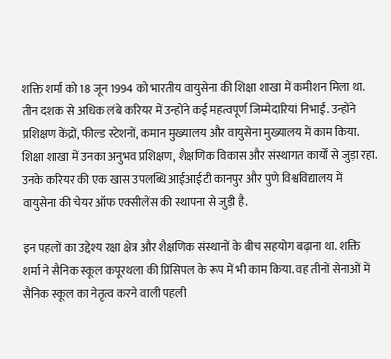शक्ति शर्मा को 18 जून 1994 को भारतीय वायुसेना की शिक्षा शाखा में कमीशन मिला था. तीन दशक से अधिक लंबे करियर में उन्होंने कई महत्वपूर्ण जिम्मेदारियां निभाईं. उन्होंने प्रशिक्षण केंद्रों, फील्ड स्टेशनों, कमान मुख्यालय और वायुसेना मुख्यालय में काम किया. शिक्षा शाखा में उनका अनुभव प्रशिक्षण, शैक्षणिक विकास और संस्थागत कार्यों से जुड़ा रहा. उनके करियर की एक खास उपलब्धि आईआईटी कानपुर और पुणे विश्वविद्यालय में वायुसेना की चेयर ऑफ एक्सीलेंस की स्थापना से जुड़ी है.

इन पहलों का उद्देश्य रक्षा क्षेत्र और शैक्षणिक संस्थानों के बीच सहयोग बढ़ाना था. शक्ति शर्मा ने सैनिक स्कूल कपूरथला की प्रिंसिपल के रूप में भी काम किया. वह तीनों सेनाओं में सैनिक स्कूल का नेतृत्व करने वाली पहली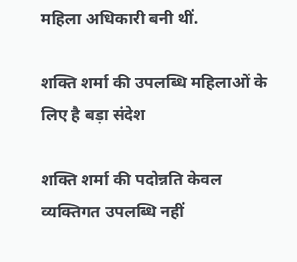महिला अधिकारी बनी थीं.

शक्ति शर्मा की उपलब्धि महिलाओं के लिए है बड़ा संदेश

शक्ति शर्मा की पदोन्नति केवल व्यक्तिगत उपलब्धि नहीं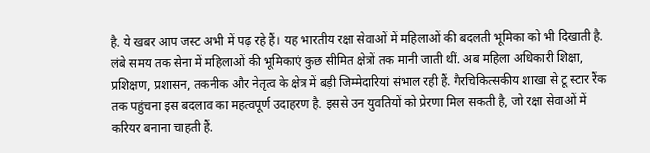है. ये खबर आप जस्ट अभी में पढ़ रहे हैं। यह भारतीय रक्षा सेवाओं में महिलाओं की बदलती भूमिका को भी दिखाती है. लंबे समय तक सेना में महिलाओं की भूमिकाएं कुछ सीमित क्षेत्रों तक मानी जाती थीं. अब महिला अधिकारी शिक्षा, प्रशिक्षण, प्रशासन, तकनीक और नेतृत्व के क्षेत्र में बड़ी जिम्मेदारियां संभाल रही हैं. गैरचिकित्सकीय शाखा से टू स्टार रैंक तक पहुंचना इस बदलाव का महत्वपूर्ण उदाहरण है. इससे उन युवतियों को प्रेरणा मिल सकती है, जो रक्षा सेवाओं में करियर बनाना चाहती हैं.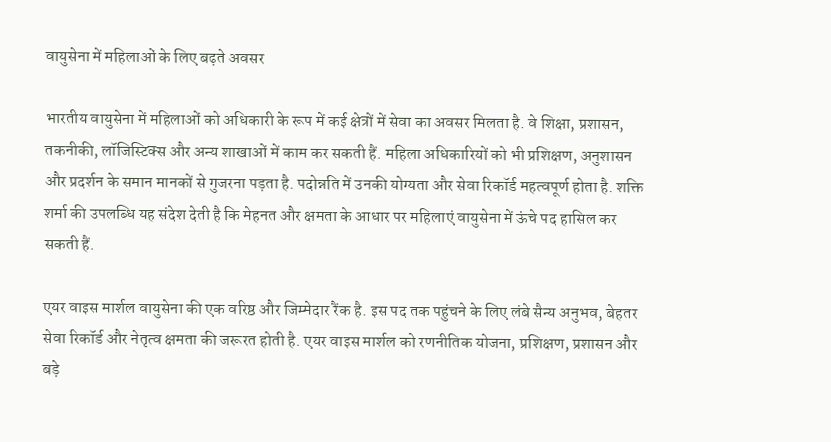वायुसेना में महिलाओं के लिए बढ़ते अवसर

भारतीय वायुसेना में महिलाओं को अधिकारी के रूप में कई क्षेत्रों में सेवा का अवसर मिलता है. वे शिक्षा, प्रशासन, तकनीकी, लॉजिस्टिक्स और अन्य शाखाओं में काम कर सकती हैं. महिला अधिकारियों को भी प्रशिक्षण, अनुशासन और प्रदर्शन के समान मानकों से गुजरना पड़ता है. पदोन्नति में उनकी योग्यता और सेवा रिकॉर्ड महत्वपूर्ण होता है. शक्ति शर्मा की उपलब्धि यह संदेश देती है कि मेहनत और क्षमता के आधार पर महिलाएं वायुसेना में ऊंचे पद हासिल कर सकती हैं.

एयर वाइस मार्शल वायुसेना की एक वरिष्ठ और जिम्मेदार रैंक है. इस पद तक पहुंचने के लिए लंबे सैन्य अनुभव, बेहतर सेवा रिकॉर्ड और नेतृत्व क्षमता की जरूरत होती है. एयर वाइस मार्शल को रणनीतिक योजना, प्रशिक्षण, प्रशासन और बड़े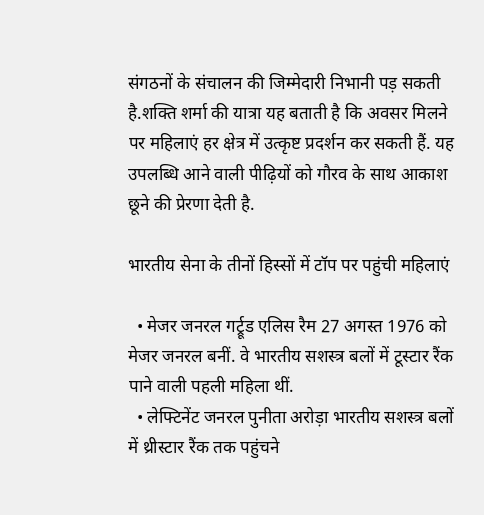संगठनों के संचालन की जिम्मेदारी निभानी पड़ सकती है.शक्ति शर्मा की यात्रा यह बताती है कि अवसर मिलने पर महिलाएं हर क्षेत्र में उत्कृष्ट प्रदर्शन कर सकती हैं. यह उपलब्धि आने वाली पीढ़ियों को गौरव के साथ आकाश छूने की प्रेरणा देती है.

भारतीय सेना के तीनों हिस्सों में टॉप पर पहुंची महिलाएं

  • मेजर जनरल गर्ट्रूड एलिस रैम 27 अगस्त 1976 को मेजर जनरल बनीं. वे भारतीय सशस्त्र बलों में टूस्टार रैंक पाने वाली पहली महिला थीं.
  • लेफ्टिनेंट जनरल पुनीता अरोड़ा भारतीय सशस्त्र बलों में थ्रीस्टार रैंक तक पहुंचने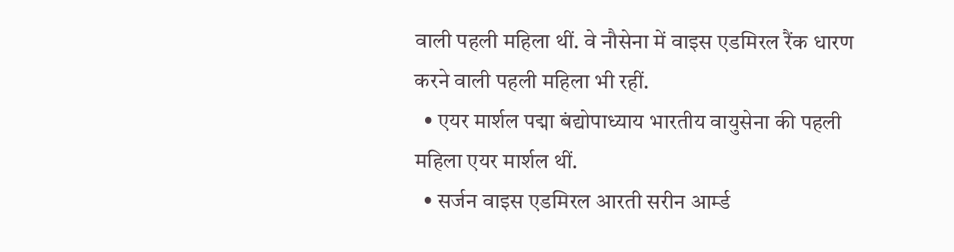वाली पहली महिला थीं. वे नौसेना में वाइस एडमिरल रैंक धारण करने वाली पहली महिला भी रहीं.
  • एयर मार्शल पद्मा बंद्योपाध्याय भारतीय वायुसेना की पहली महिला एयर मार्शल थीं.
  • सर्जन वाइस एडमिरल आरती सरीन आर्म्ड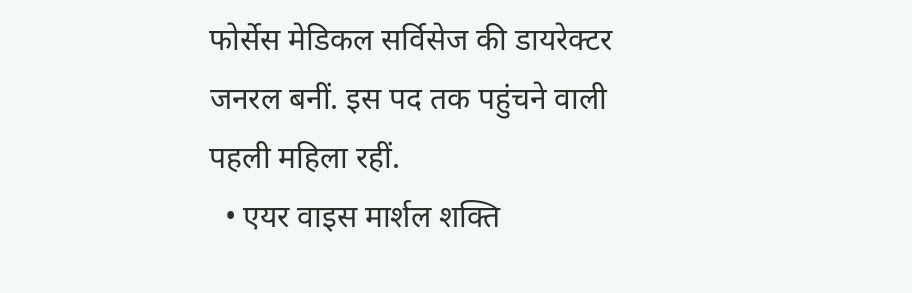फोर्सेस मेडिकल सर्विसेज की डायरेक्टर जनरल बनीं. इस पद तक पहुंचने वाली पहली महिला रहीं.
  • एयर वाइस मार्शल शक्ति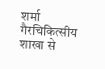शर्मा गैरचिकित्सीय शाखा से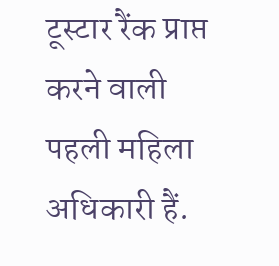टूस्टार रैंक प्राप्त करने वाली पहली महिला अधिकारी हैं.